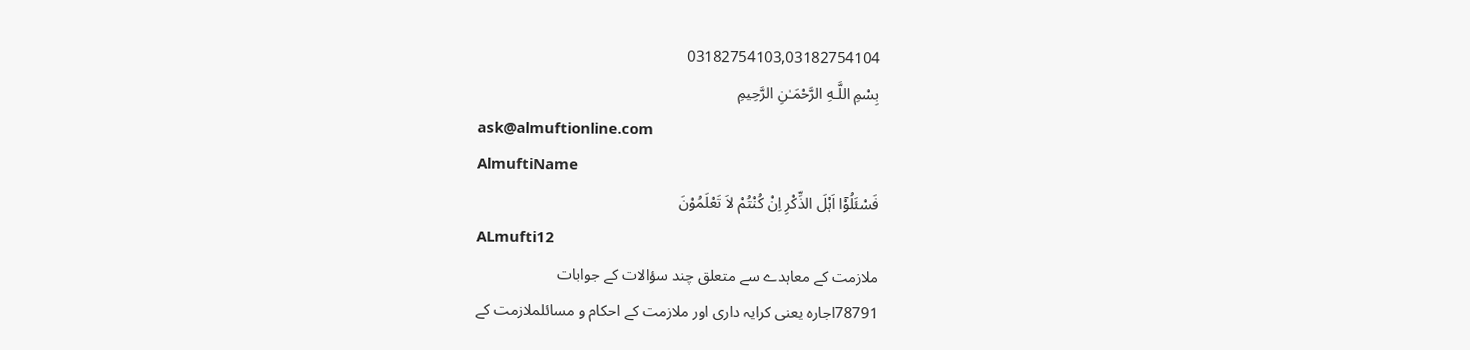03182754103,03182754104
بِسْمِ اللَّـهِ الرَّحْمَـٰنِ الرَّحِيمِ
ask@almuftionline.com
AlmuftiName
فَسْئَلُوْٓا اَہْلَ الذِّکْرِ اِنْ کُنْتُمْ لاَ تَعْلَمُوْنَ
ALmufti12
ملازمت کے معاہدے سے متعلق چند سؤالات کے جوابات
78791اجارہ یعنی کرایہ داری اور ملازمت کے احکام و مسائلملازمت کے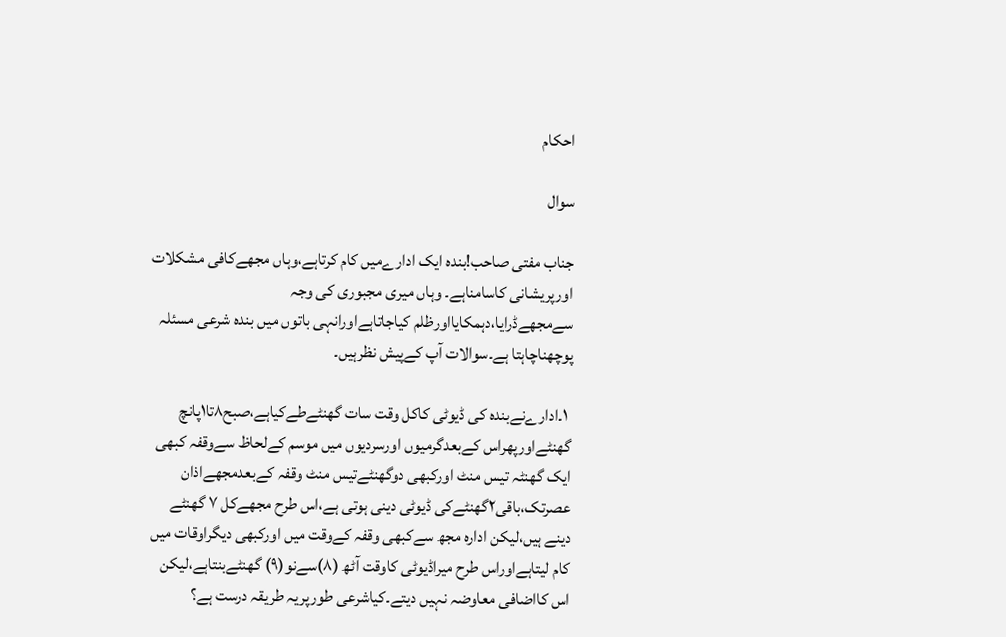احکام

سوال

جناب مفتی صاحب!بندہ ایک ادارےمیں کام کرتاہے،وہاں مجھےکافی مشکلات اورپریشانی کاسامناہے۔ وہاں میری مجبوری کی وجہ سےمجھےڈرایا،دہمکایااورظلم کیاجاتاہےاورانہی باتوں میں بندہ شرعی مسئلہ پوچھناچاہتا ہے۔سوالات آپ کےپیش نظرہیں۔

 ۱۔ادارےنےبندہ کی ڈیوٹی کاکل وقت سات گھنٹےطےکیاہے،صبح۸تا۱پانچ گھنٹےاورپھراس کےبعدگرمیوں اورسردیوں میں موسم کےلحاظ سےوقفہ کبھی ایک گھنٹہ تیس منٹ اورکبھی دوگھنٹےتیس منٹ وقفہ کےبعدمجھےاذان عصرتک،باقی۲گھنٹےکی ڈیوٹی دینی ہوتی ہے،اس طرح مجھےکل ۷ گھنٹے دینے ہیں،لیکن ادارہ مجھ سےکبھی وقفہ کےوقت میں اورکبھی دیگراوقات میں کام لیتاہےاوراس طرح میراڈیوٹی کاوقت آٹھ (۸)سےنو(۹) گھنٹےبنتاہے،لیکن اس کااضافی معاوضہ نہیں دیتے۔کیاشرعی طورپریہ طریقہ درست ہے؟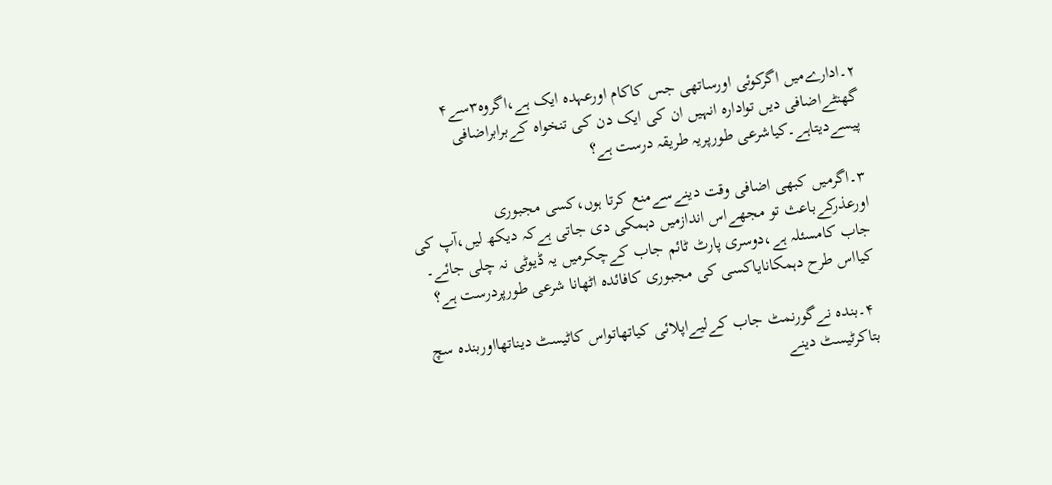۲۔ادارےمیں اگرکوئی اورساتھی جس کاکام اورعہدہ ایک ہے،اگروہ۳سے۴ گھنٹےاضافی دیں توادارہ انہیں ان کی ایک دن کی تنخواہ کےبرابراضافی پیسےدیتاہے۔کیاشرعی طورپریہ طریقہ درست ہے؟

۳۔اگرمیں کبھی اضافی وقت دینےسےمنع کرتا ہوں،کسی مجبوری اورعذرکےباعث تو مجھےاس اندازمیں دہمکی دی جاتی ہےکہ دیکھ لیں،آپ کی جاب کامسئلہ ہے،دوسری پارٹ ٹائم جاب کےچکرمیں یہ ڈیوٹی نہ چلی جائے۔ کیااس طرح دہمکانایاکسی کی مجبوری کافائدہ اٹھانا شرعی طورپردرست ہے؟

 ۴۔بندہ نےگورنمٹ جاب کےلیےاپلائی کیاتھاتواس کاٹیسٹ دیناتھااوربندہ سچ بتاکرٹیسٹ دینے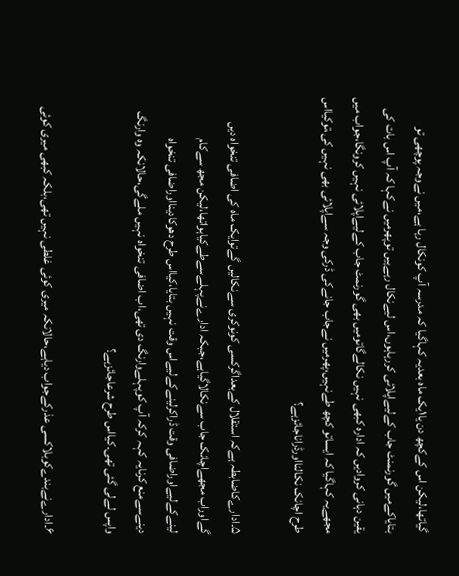گیاتھا،لیکن اس کےکچھ دن یا۱یک ماہ بعدیہ کہاگیا کہ مدرسہ آپ کونکال رہا ہے،میں نےوجہ پوچھی تو بتایاکےمیں گورنمنٹ جاب کےلیےاپلائی کررہاہوں،اس لیےنکال رہےہیں توپھرمیں نےکہا کہ آپ اس بات کی یقین دہانی کروادیں کہ ادارہ کبھی نہیں نکالےگاتومیں بھی گورنمٹ جاب کےلیےاپلائی نہیں کرونگا،جواب میں مجھےیہ کہاگیا کہ ایساتو کچھ طےنہیں،پھرمیں نےجاب جانےکی ڈرکی وجہ سےاپلائی بھی نہیں کی،توکیااس طرح اچانک نکالنااورڈراناجائزہے؟

۵۔ادارےکاضابطہ ہےکہ استقلال کےبعداگرکسی کونوکری سےنکالیں گےتوایک ماہ کی اضافی تنخواہ دیں گےاوراب مجھےاچانک جاب سےنکالاگیاہے،جبکہ ادارےنےپہلےسےطےکیاہواتھا،لیکن مجھ سےکام لینےکےلیےاوراضافی وقت ڈراکرلینےکےلیےاس وقت نہیں بتایا،کیااس طرح دھوکادینااوراضافی تنخواہ دینےسےمنع کرنایہ کہہ کرکہ آپ کوپہلےوارنگ دی تھی،اب اضافی تنخواہ نہیں ملےگی،حالانکہ وہ وارنگ واپس لےلی گئی تھی۔کیااس طرح شرعاجائزہے؟

۶۔ادارےنےبندےکوبلاکسی عذرکےجواب دیاہے،حالانکہ میری کوئی غلطی نہیں تھی،بلکہ کبھی میری کوئی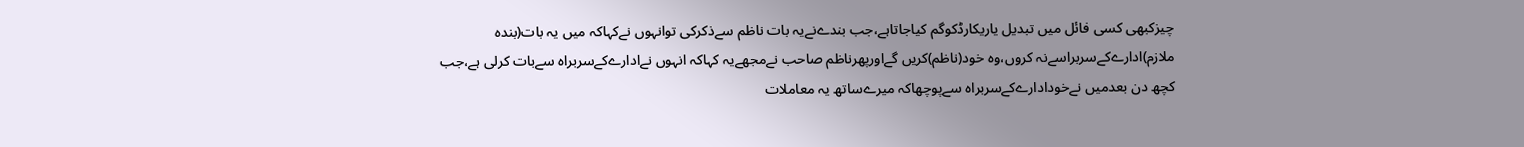چیزکبھی کسی فائل میں تبدیل یاریکارڈکوگم کیاجاتاہے،جب بندےنےیہ بات ناظم سےذکرکی توانہوں نےکہاکہ میں یہ بات(بندہ ملازم)ادارےکےسربراسےنہ کروں،وہ خود(ناظم)کریں گےاورپھرناظم صاحب نےمجھےیہ کہاکہ انہوں نےادارےکےسربراہ سےبات کرلی ہے،جب کچھ دن بعدمیں نےخودادارےکےسربراہ سےپوچھاکہ میرےساتھ یہ معاملات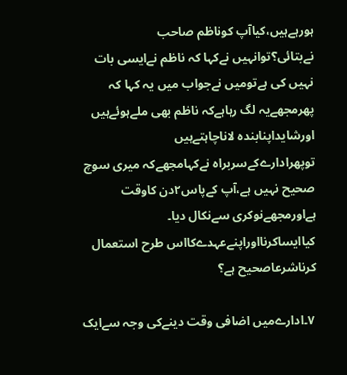ہورہےہیں،کیاآپ کوناظم صاحب نےبتائی؟توانہیں نےکہا کہ ناظم نےایسی بات نہیں کی ہےتومیں نےجواب میں یہ کہا کہ پھرمجھےیہ لگ رہاہےکہ ناظم بھی ملےہوئےہیں اورشایداپنابندہ لاناچاہتےہیں توپھرادارےکےسربراہ نےکہامجھےکہ میری سوچ صحیح نہیں ہے،آپ کےپاس۲دن کاوقت ہےاورمجھےنوکری سےنکال دیا۔ کیاایساکرنااوراپنےعہدےکااس طرح استعمال کرناشرعاصحیح ہے؟

 ۷۔ادارےمیں اضافی وقت دینےکی وجہ سےایک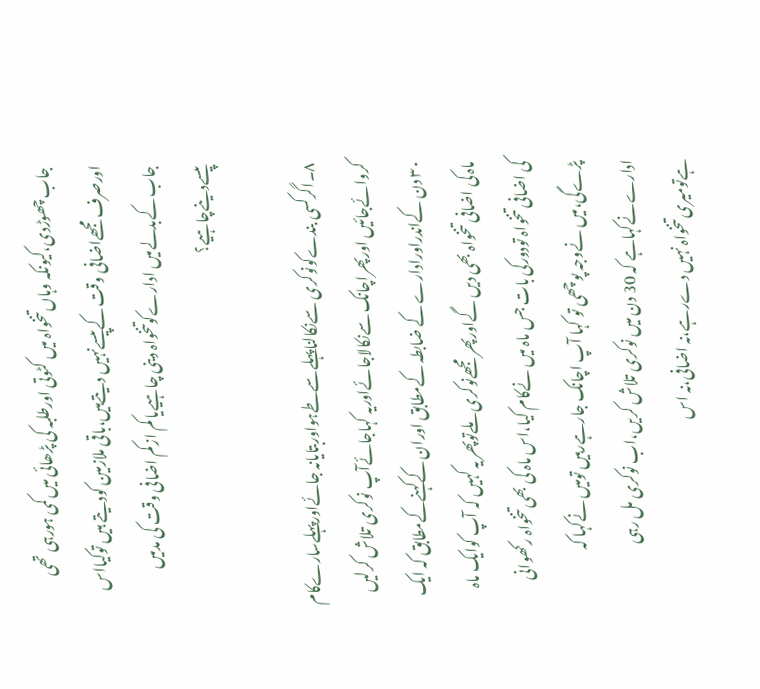جاب چھوڑدی،کیونکہ وہاں تنخواہ میں کٹوتی اورطلبہ کی پڑھائی میں کمی ہورہی تھی اورصرف مجھےاضافی وقت کےپیسےنہیں دیتےہیں،باقی ملازمین کودیتے ہیں توکیااس جاب کےبدلےمیں ادارےکوتنخواہ دینی چاہیےیا کم ازکم اضافی وقت کی مدمیں پیسےدینےچاہیے؟

۸۔اگرکسی بندےکونوکری سےنکالناپہلےسےطےہواوربتایانہ جائےاورپہلےسارےکام کروائےجائیں اورپھراچانک سےنکالاجائےاوریہ کہاجائےآپ نوکری تلاش کرلیں ۳۰ دن کےاندراورادارے کے ضابطہ کےمطابق اوران کےکہنےکےمطابق کہ ایک ماہ کی اضافی تنخواہ بھی دیں گےاورپھر مجھےنوکری ملےتوپھر یہ کہیں کہ آپ کوایک ماہ کی اضافی تنخواہ تودورکی بات جس ماہ میں نےکام کیا،اس ماہ کی بھی تنخواہ رکھوانی پڑےگی،میں نےوجہ پوچھی تو کہا آپ اچانک جارہےرہیں تومیں نےکہا کہ ادارےنےکہاہے کہ 30 دن میں نوکری تلاش کریں،اب نوکری مل رہی ہےتومیری تنخواہ نہیں دےرہے،نہ اضافی،نہ اس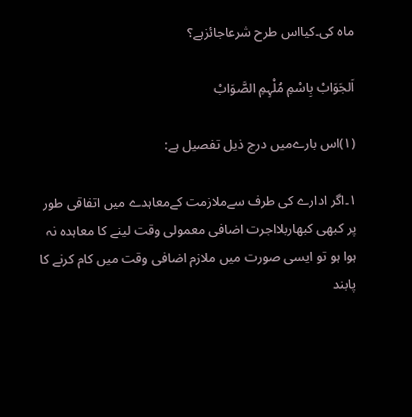ماہ کی۔کیااس طرح شرعاجائزہے؟

اَلجَوَابْ بِاسْمِ مُلْہِمِ الصَّوَابْ

(۱)اس بارےمیں درج ذیل تفصیل ہے:

۱۔اگر ادارے کی طرف سےملازمت کےمعاہدے میں اتفاقی طور پر کبھی کبھاربلااجرت اضافی معمولی وقت لینے کا معاہدہ نہ ہوا ہو تو ایسی صورت میں ملازم اضافی وقت میں کام کرنے کا پابند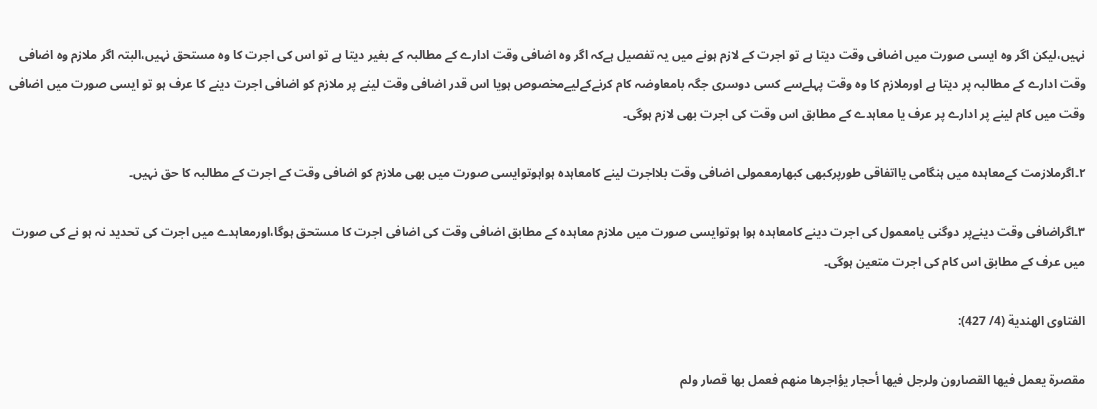نہیں،لیکن اگر وہ ایسی صورت میں اضافی وقت دیتا ہے تو اجرت کے لازم ہونے میں یہ تفصیل ہےکہ اگر وہ اضافی وقت ادارے کے مطالبہ کے بغیر دیتا ہے تو اس کی اجرت کا وہ مستحق نہیں،البتہ اگر ملازم وہ اضافی وقت ادارے کے مطالبہ پر دیتا ہے اورملازم کا وہ وقت پہلےسے کسی دوسری جگہ بامعاوضہ کام کرنےکےلیےمخصوص ہویا اس قدر اضافی وقت لینے پر ملازم کو اضافی اجرت دینے کا عرف ہو تو ایسی صورت میں اضافی وقت میں کام لینے پر ادارے پر عرف یا معاہدے کے مطابق اس وقت کی اجرت بھی لازم ہوگی۔

۲۔اگرملازمت کےمعاہدہ میں ہنگامی یااتفاقی طورپرکبھی کبھارمعمولی اضافی وقت بلااجرت لینے کامعاہدہ ہواہوتوایسی صورت میں بھی ملازم کو اضافی وقت کے اجرت کے مطالبہ کا حق نہیں۔

۳۔اگراضافی وقت دینےپر دوگنی یامعمول کی اجرت دینے کامعاہدہ ہوا ہوتوایسی صورت میں ملازم معاہدہ کے مطابق اضافی وقت کی اضافی اجرت کا مستحق ہوگا،اورمعاہدے میں اجرت کی تحدید نہ ہو نے کی صورت میں عرف کے مطابق اس کام کی اجرت متعین ہوگی۔

الفتاوى الهندية (4/ 427):

مقصرة يعمل فيها القصارون ولرجل فيها أحجار يؤاجرها منهم فعمل بها قصار ولم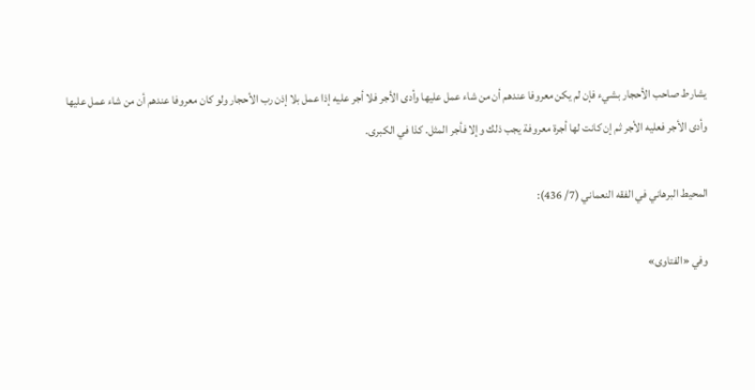يشارط صاحب الأحجار بشيء فإن لم يكن معروفا عندهم أن من شاء عمل عليها وأدى الأجر فلا أجر عليه إذا عمل بلا إذن رب الأحجار ولو كان معروفا عندهم أن من شاء عمل عليها وأدى الأجر فعليه الأجر ثم إن كانت لها أجرة معروفة يجب ذلك وإلا فأجر المثل. كذا في الكبرى.

المحيط البرهاني في الفقه النعماني (7/ 436):

وفي «الفتاوى»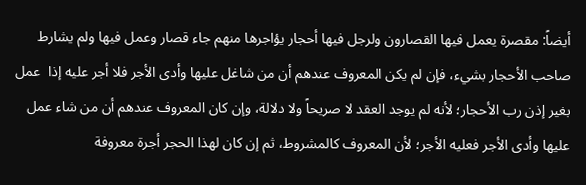أيضاً: مقصرة يعمل فيها القصارون ولرجل فيها أحجار يؤاجرها منهم جاء قصار وعمل فيها ولم يشارط صاحب الأحجار بشيء، فإن لم يكن المعروف عندهم أن من شاغل عليها وأدى الأجر فلا أجر عليه إذا  عمل بغير إذن رب الأحجار؛ لأنه لم يوجد العقد لا صریحاً ولا دلالة، وإن كان المعروف عندهم أن من شاء عمل عليها وأدى الأجر فعليه الأجر؛ لأن المعروف كالمشروط، ثم إن كان لهذا الحجر أجرة معروفة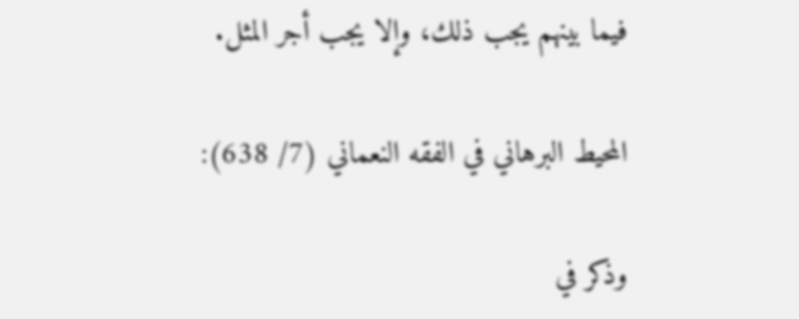فيما بينهم يجب ذلك، وإلا يجب أجر المثل.

المحيط البرهاني في الفقه النعماني (7/ 638):

وذكر في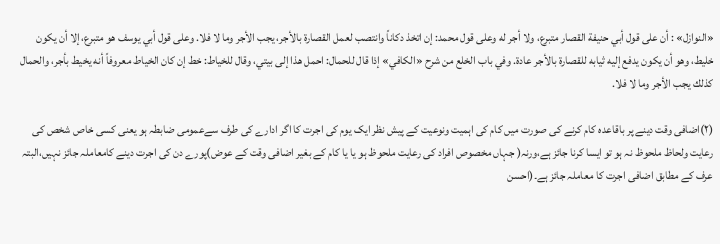«النوازل» : أن على قول أبي حنيفة القصار متبرع، ولا أجر له وعلى قول محمد: إن اتخذ دكاناً وانتصب لعمل القصارة بالأجر، يجب الأجر وما لا فلا. وعلى قول أبي يوسف هو متبرع، إلا أن يكون خليط، وهو أن يكون يدفع إليه ثيابه للقصارة بالأجر عادة. وفي باب الخلع من شرح «الكافي» إذا قال للحمال: احمل هذا إلى بيتي، وقال للخياط: خط إن كان الخياط معروفاً أنه يخيط بأجر، والحمال كذلك يجب الأجر وما لا فلا.

(۲)اضافی وقت دینے پر باقاعدہ کام کرنے کی صورت میں کام کی اہمیت ونوعیت کے پیش نظر ایک یوم کی اجرت کا اگر ادارے کی طرف سےعمومی ضابطہ ہو یعنی کسی خاص شخص کی رعایت ولحاظ ملحوظ نہ ہو تو ایسا کرنا جائز ہے،ورنہ( جہاں مخصوص افراد کی رعایت ملحوظ ہو یا یا کام کے بغیر اضافی وقت کے عوض)پورے دن کی اجرت دینے کامعاملہ جائز نہیں،البتہ عرف کے مطابق اضافی اجرت کا معاملہ جائز ہے۔(احسن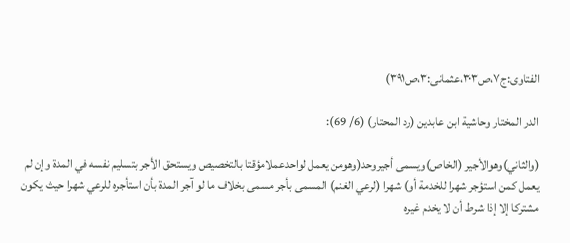الفتاوی:ج۷،ص۳۰۳،عثمانی:۳،ص۳۹۱)

الدر المختار وحاشية ابن عابدين (رد المحتار) (6/ 69):

(والثاني)وهوالأجير (الخاص)ويسمى أجيروحد(وهومن يعمل لواحدعملامؤقتا بالتخصيص ويستحق الأجر بتسليم نفسه في المدة وإن لم يعمل كمن استؤجر شهرا للخدمة أو) شهرا (لرعي الغنم) المسمى بأجر مسمى بخلاف ما لو آجر المدة بأن استأجره للرعي شهرا حيث يكون مشتركا إلا إذا شرط أن لا يخدم غيره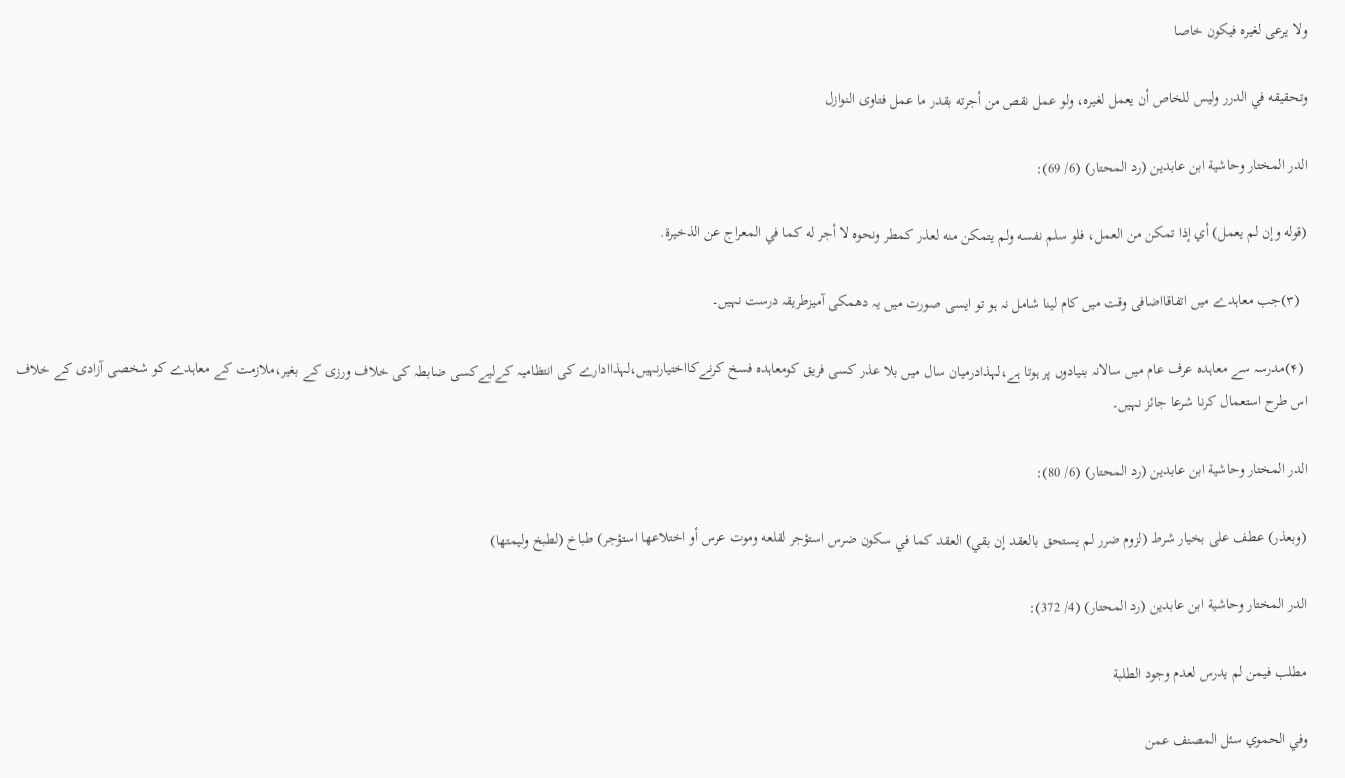ولا يرعى لغيره فيكون خاصا

وتحقيقه في الدرر وليس للخاص أن يعمل لغيره، ولو عمل نقص من أجرته بقدر ما عمل فتاوى النوازل

الدر المختار وحاشية ابن عابدين (رد المحتار) (6/ 69):

(قوله وإن لم يعمل) أي إذا تمكن من العمل، فلو سلم نفسه ولم يتمكن منه لعذر كمطر ونحوه لا أجر له كما في المعراج عن الذخيرة.

  (۳)جب معاہدے میں اتفاقااضافی وقت میں کام لینا شامل نہ ہو تو ایسی صورت میں یہ دھمکی آمیزطریقہ درست نہیں۔

 (۴)مدرسہ سے معاہدہ عرف عام میں سالانہ بنیادوں پر ہوتا ہے،لہذادرمیان سال میں بلا عذر کسی فریق کومعاہدہ فسخ کرنےکااختیارنہیں،لہذاادارے کی انتظامیہ کےلیےکسی ضابطہ کی خلاف ورزی کے بغیر،ملازمت کے معاہدے کو شخصی آزادی کے خلاف اس طرح استعمال کرنا شرعا جائز نہیں۔

الدر المختار وحاشية ابن عابدين (رد المحتار) (6/ 80):

(وبعذر) عطف على بخيار شرط (لزوم ضرر لم يستحق بالعقد إن بقي) العقد كما في سكون ضرس استؤجر لقلعه وموت عرس أو اختلاعها استؤجر) طباخ (لطبخ وليمتها)

الدر المختار وحاشية ابن عابدين (رد المحتار) (4/ 372):

مطلب فيمن لم يدرس لعدم وجود الطلبة

وفي الحموي سئل المصنف عمن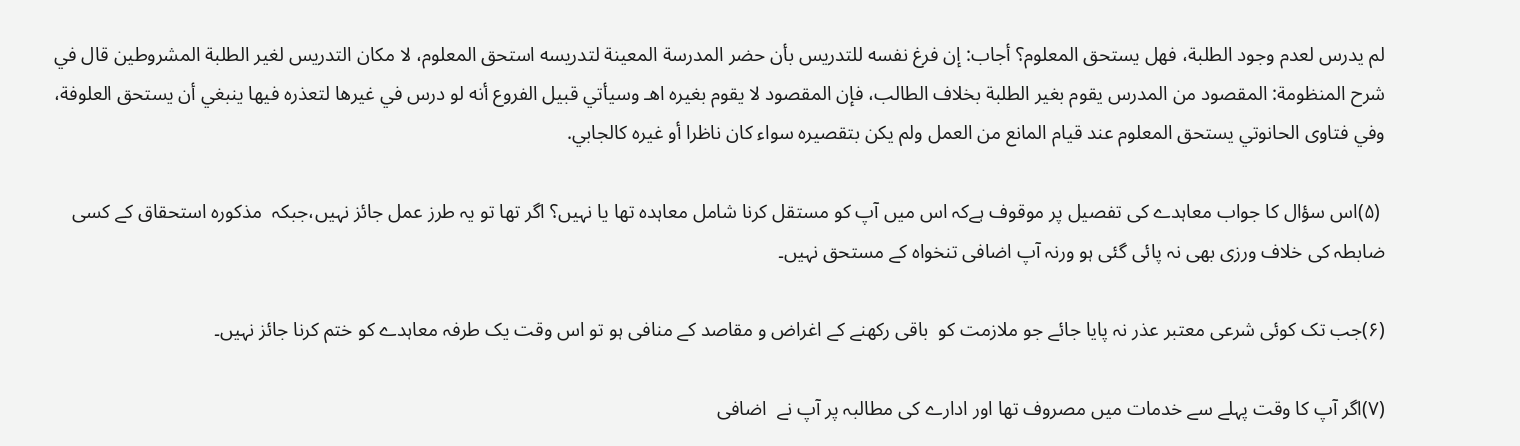لم يدرس لعدم وجود الطلبة، فهل يستحق المعلوم؟ أجاب: إن فرغ نفسه للتدريس بأن حضر المدرسة المعينة لتدريسه استحق المعلوم، لا مكان التدريس لغير الطلبة المشروطين قال في شرح المنظومة: المقصود من المدرس يقوم بغير الطلبة بخلاف الطالب، فإن المقصود لا يقوم بغيره اهـ وسيأتي قبيل الفروع أنه لو درس في غيرها لتعذره فيها ينبغي أن يستحق العلوفة، وفي فتاوى الحانوتي يستحق المعلوم عند قيام المانع من العمل ولم يكن بتقصيره سواء كان ناظرا أو غيره كالجابي.

 (۵)اس سؤال کا جواب معاہدے کی تفصیل پر موقوف ہےکہ اس میں آپ کو مستقل کرنا شامل معاہدہ تھا یا نہیں؟ اگر تھا تو یہ طرز عمل جائز نہیں،جبکہ  مذکورہ استحقاق کے کسی ضابطہ کی خلاف ورزی بھی نہ پائی گئی ہو ورنہ آپ اضافی تنخواہ کے مستحق نہیں۔

(۶)جب تک کوئی شرعی معتبر عذر نہ پایا جائے جو ملازمت کو  باقی رکھنے کے اغراض و مقاصد کے منافی ہو تو اس وقت یک طرفہ معاہدے کو ختم کرنا جائز نہیں۔

(۷)اگر آپ کا وقت پہلے سے خدمات میں مصروف تھا اور ادارے کی مطالبہ پر آپ نے  اضافی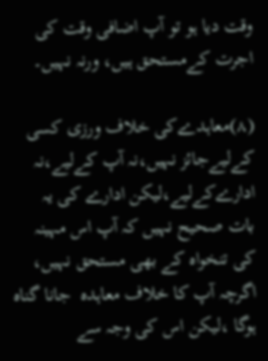وقت دیا ہو تو آپ اضافی وقت کی اجرت کےمستحق ہیں، ورنہ نہیں۔

(۸)معاہدےکی خلاف ورزی کسی کےلیےجائز نہیں،نہ آپ کےلیے،نہ ادارےکےلیے،لیکن ادارے کی یہ بات صحیح نہیں کہ آپ اس مہینہ کی تنخواہ کے بھی مستحق نہیں، اگرچہ آپ کا خلاف معاہدہ  جانا گناہ ہوگا ،لیکن اس کی وجہ سے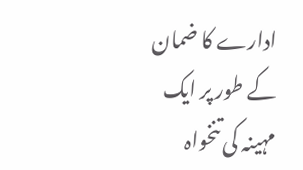ادارے کا ضمان کے طور پر ایک مہینہ کی تنخواہ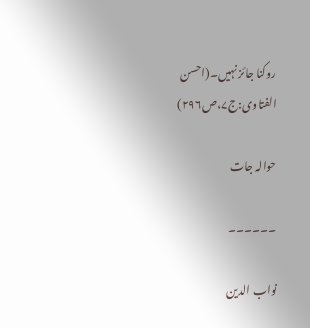روکنا جائز نہیں۔(احسن الفتاوی:ج۷،ص۲۹۶)

حوالہ جات

۔۔۔۔۔۔

نواب الدین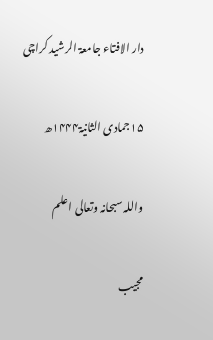دار الافتاء جامعۃ الرشید کراچی

۱۵جمادی الثانیۃ۱۴۴۴ھ

واللہ سبحانہ وتعالی اعلم

مجیب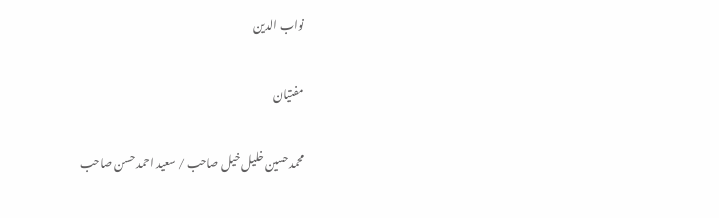نواب الدین

مفتیان

محمد حسین خلیل خیل صاحب / سعید احمد حسن صاحب